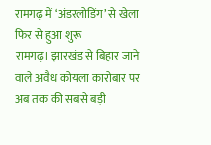रामगढ़ में ‘अंडरलोडिंग’ से खेला फिर से हुआ शुरू
रामगढ़। झारखंड से बिहार जाने वाले अवैध कोयला कारोबार पर अब तक की सबसे बड़ी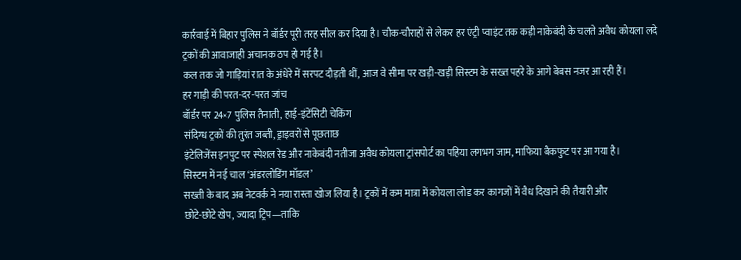कार्रवाई में बिहार पुलिस ने बॉर्डर पूरी तरह सील कर दिया है। चौक-चौराहों से लेकर हर एंट्री प्वाइंट तक कड़ी नाकेबंदी के चलते अवैध कोयला लदे ट्रकों की आवाजाही अचानक ठप हो गई है।
कल तक जो गाड़ियां रात के अंधेरे में सरपट दौड़ती थीं, आज वे सीमा पर खड़ी-खड़ी सिस्टम के सख्त पहरे के आगे बेबस नजर आ रही हैं।
हर गाड़ी की परत-दर-परत जांच
बॉर्डर पर 24×7 पुलिस तैनाती, हाई-इंटेंसिटी चेकिंग
संदिग्ध ट्रकों की तुरंत जब्ती, ड्राइवरों से पूछताछ
इंटेलिजेंस इनपुट पर स्पेशल रेड और नाकेबंदी नतीजा अवैध कोयला ट्रांसपोर्ट का पहिया लगभग जाम, माफिया बैकफुट पर आ गया है।
सिस्टम में नई चाल ‘अंडरलोडिंग मॉडल’
सख्ती के बाद अब नेटवर्क ने नया रास्ता खोज लिया है। ट्रकों में कम मात्रा में कोयला लोड कर कागजों में वैध दिखाने की तैयारी और
छोटे-छोटे खेप, ज्यादा ट्रिप—ताकि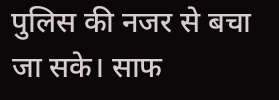पुलिस की नजर से बचा जा सके। साफ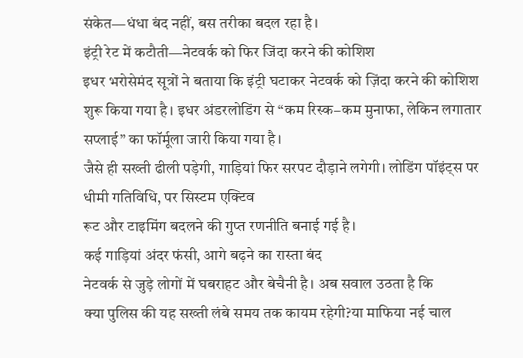संकेत—धंधा बंद नहीं, बस तरीका बदल रहा है।
इंट्री रेट में कटौती—नेटवर्क को फिर जिंदा करने की कोशिश
इधर भरोसेमंद सूत्रों ने बताया कि इंट्री घटाकर नेटवर्क को ज़िंदा करने की कोशिश शुरू किया गया है। इधर अंडरलोडिंग से “कम रिस्क–कम मुनाफा, लेकिन लगातार सप्लाई” का फॉर्मूला जारी किया गया है।
जैसे ही सख्ती ढीली पड़ेगी, गाड़ियां फिर सरपट दौड़ाने लगेगी। लोडिंग पॉइंट्स पर धीमी गतिविधि, पर सिस्टम एक्टिव
रूट और टाइमिंग बदलने की गुप्त रणनीति बनाई गई है।
कई गाड़ियां अंदर फंसी, आगे बढ़ने का रास्ता बंद
नेटवर्क से जुड़े लोगों में घबराहट और बेचैनी है। अब सवाल उठता है कि
क्या पुलिस की यह सख्ती लंबे समय तक कायम रहेगी?या माफिया नई चाल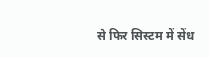से फिर सिस्टम में सेंध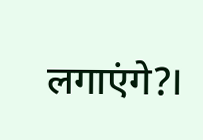लगाएंगे?।